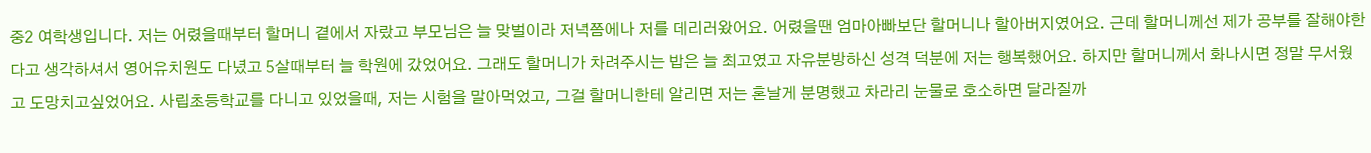중2 여학생입니다. 저는 어렸을때부터 할머니 곁에서 자랐고 부모님은 늘 맞벌이라 저녁쯤에나 저를 데리러왔어요. 어렸을땐 엄마아빠보단 할머니나 할아버지였어요. 근데 할머니께선 제가 공부를 잘해야한다고 생각하셔서 영어유치원도 다녔고 5살때부터 늘 학원에 갔었어요. 그래도 할머니가 차려주시는 밥은 늘 최고였고 자유분방하신 성격 덕분에 저는 행복했어요. 하지만 할머니께서 화나시면 정말 무서웠고 도망치고싶었어요. 사립초등학교를 다니고 있었을때, 저는 시험을 말아먹었고, 그걸 할머니한테 알리면 저는 혼날게 분명했고 차라리 눈물로 호소하면 달라질까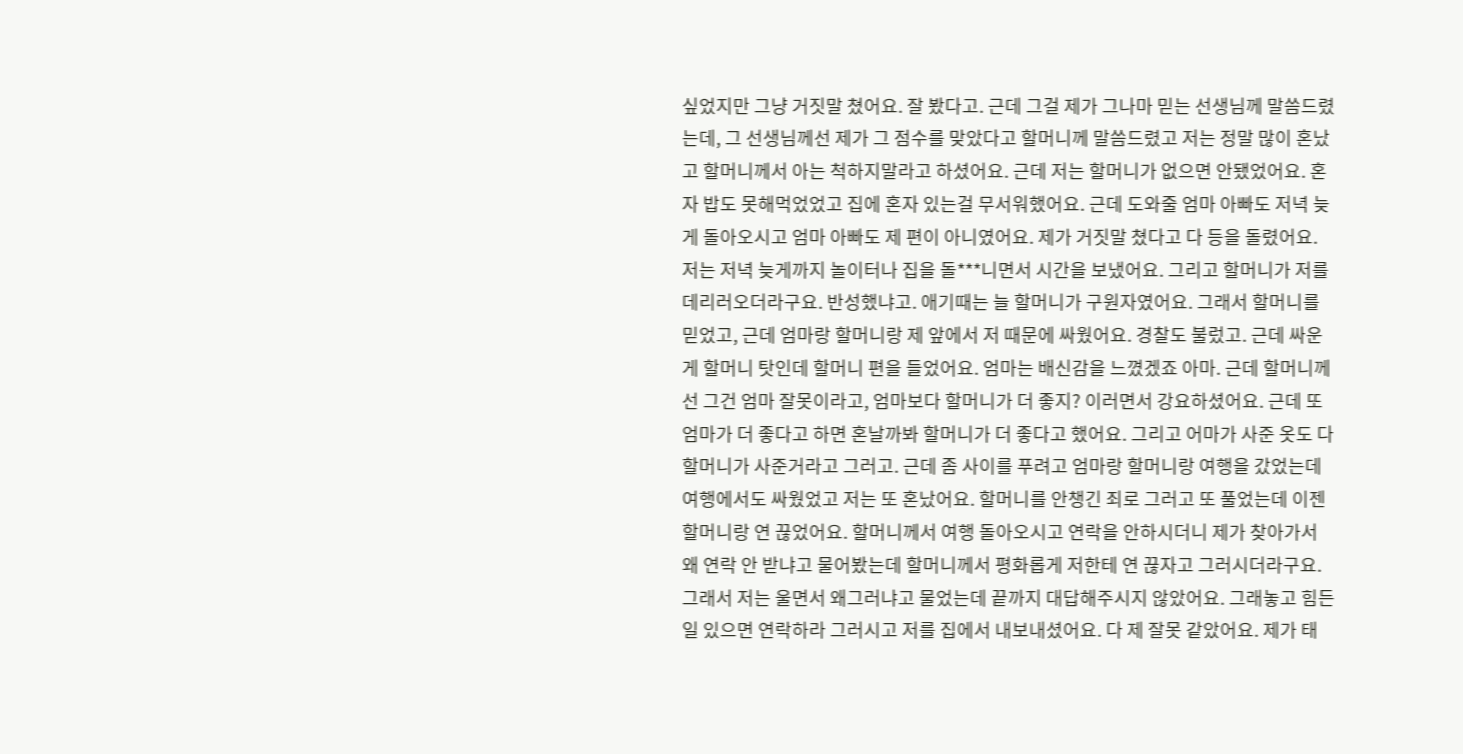싶었지만 그냥 거짓말 쳤어요. 잘 봤다고. 근데 그걸 제가 그나마 믿는 선생님께 말씀드렸는데, 그 선생님께선 제가 그 점수를 맞았다고 할머니께 말씀드렸고 저는 정말 많이 혼났고 할머니께서 아는 척하지말라고 하셨어요. 근데 저는 할머니가 없으면 안됐었어요. 혼자 밥도 못해먹었었고 집에 혼자 있는걸 무서워했어요. 근데 도와줄 엄마 아빠도 저녁 늦게 돌아오시고 엄마 아빠도 제 편이 아니였어요. 제가 거짓말 쳤다고 다 등을 돌렸어요. 저는 저녁 늦게까지 놀이터나 집을 돌***니면서 시간을 보냈어요. 그리고 할머니가 저를 데리러오더라구요. 반성했냐고. 애기때는 늘 할머니가 구원자였어요. 그래서 할머니를 믿었고, 근데 엄마랑 할머니랑 제 앞에서 저 때문에 싸웠어요. 경찰도 불렀고. 근데 싸운게 할머니 탓인데 할머니 편을 들었어요. 엄마는 배신감을 느꼈겠죠 아마. 근데 할머니께선 그건 엄마 잘못이라고, 엄마보다 할머니가 더 좋지? 이러면서 강요하셨어요. 근데 또 엄마가 더 좋다고 하면 혼날까봐 할머니가 더 좋다고 했어요. 그리고 어마가 사준 옷도 다 할머니가 사준거라고 그러고. 근데 좀 사이를 푸려고 엄마랑 할머니랑 여행을 갔었는데 여행에서도 싸웠었고 저는 또 혼났어요. 할머니를 안챙긴 죄로 그러고 또 풀었는데 이젠 할머니랑 연 끊었어요. 할머니께서 여행 돌아오시고 연락을 안하시더니 제가 찾아가서 왜 연락 안 받냐고 물어봤는데 할머니께서 평화롭게 저한테 연 끊자고 그러시더라구요. 그래서 저는 울면서 왜그러냐고 물었는데 끝까지 대답해주시지 않았어요. 그래놓고 힘든 일 있으면 연락하라 그러시고 저를 집에서 내보내셨어요. 다 제 잘못 같았어요. 제가 태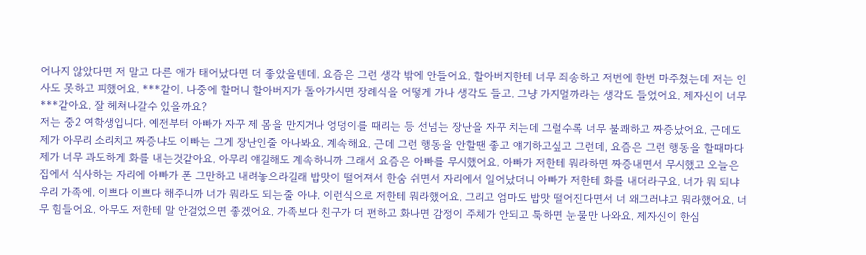어나지 않았다면 저 말고 다른 애가 태어났다면 더 좋았을텐데. 요즘은 그런 생각 밖에 안들어요. 할아버지한테 너무 죄송하고 저번에 한번 마주쳤는데 저는 인사도 못하고 피했어요. ***같이. 나중에 할머니 할아버지가 돌아가시면 장례식을 어떻게 가나 생각도 들고. 그냥 가지멀까라는 생각도 들었어요. 제자신이 너무 ***같아요. 잘 헤쳐나갈수 있을까요?
저는 중2 여학생입니다. 예전부터 아빠가 자꾸 제 몸을 만지거나 엉덩이를 때리는 등 선넘는 장난을 자꾸 치는데 그럴수록 너무 불쾌하고 짜증났어요. 근데도 제가 아무리 소리치고 짜증냐도 이빠는 그게 장난인줄 아나봐요. 계속해요. 근데 그런 행동을 안할땐 좋고 얘기하고싶고 그런데, 요즘은 그런 행동을 할때마다 제가 너무 과도하게 화를 내는것같아요. 아무리 얘길해도 계속하니까 그래서 요즘은 아빠를 무시했어요. 아빠가 저한테 뭐라하면 짜증내면서 무시했고 오늘은 집에서 식사하는 자리에 아빠가 폰 그만하고 내려놓으라길래 밥맛이 떨어져서 한숨 쉬면서 자리에서 일어났더니 아빠가 저한테 화를 내더라구요. 너가 뭐 되냐 우리 가족에. 이쁘다 이쁘다 해주니까 너가 뭐라도 되는줄 아냐. 이런식으로 저한테 뭐라했어요. 그리고 엄마도 밥맛 떨어진다면서 너 왜그러냐고 뭐라했어요. 너무 힘들어요. 아무도 저한테 말 안걸었으면 좋겠어요. 가족보다 친구가 더 편하고 화나면 감정이 주체가 안되고 툭하면 눈물만 나와요. 제자신이 한심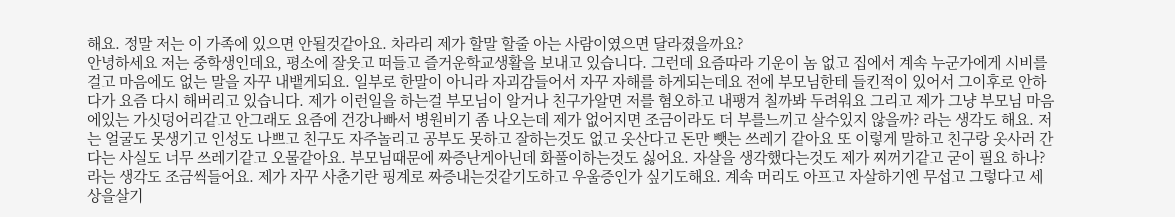해요. 정말 저는 이 가족에 있으면 안될것같아요. 차라리 제가 할말 할줄 아는 사람이였으면 달라졌을까요?
안녕하세요 저는 중학생인데요, 평소에 잘웃고 떠들고 즐거운학교생활을 보내고 있습니다. 그런데 요즘따라 기운이 놈 없고 집에서 계속 누군가에게 시비를 걸고 마음에도 없는 말을 자꾸 내뱉게되요. 일부로 한말이 아니라 자괴감들어서 자꾸 자해를 하게되는데요 전에 부모님한테 들킨적이 있어서 그이후로 안하다가 요즘 다시 해버리고 있습니다. 제가 이런일을 하는걸 부모님이 알거나 친구가알면 저를 혐오하고 내팽겨 칠까봐 두려워요 그리고 제가 그냥 부모님 마음에있는 가싯덩어리같고 안그래도 요즘에 건강나빠서 병원비기 좀 나오는데 제가 없어지면 조금이라도 더 부를느끼고 살수있지 않을까? 라는 생각도 해요. 저는 얼굴도 못생기고 인성도 나쁘고 친구도 자주놀리고 공부도 못하고 잘하는것도 없고 옷산다고 돈만 뺏는 쓰레기 같아요 또 이렇게 말하고 친구랑 옷사러 간다는 사실도 너무 쓰레기같고 오물같아요. 부모님때문에 짜증난게아닌데 화풀이하는것도 싫어요. 자살을 생각했다는것도 제가 찌꺼기같고 굳이 필요 하나? 라는 생각도 조금씩들어요. 제가 자꾸 사춘기란 핑계로 짜증내는것같기도하고 우울증인가 싶기도해요. 계속 머리도 아프고 자살하기엔 무섭고 그렇다고 세상을살기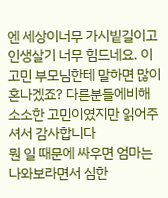엔 세상이너무 가시빝길이고 인생살기 너무 힘드네요. 이 고민 부모님한테 말하면 많이 혼나겠죠? 다른분들에비해 소소한 고민이였지만 읽어주셔서 감사합니다
뭔 일 때문에 싸우면 엄마는 나와보라면서 심한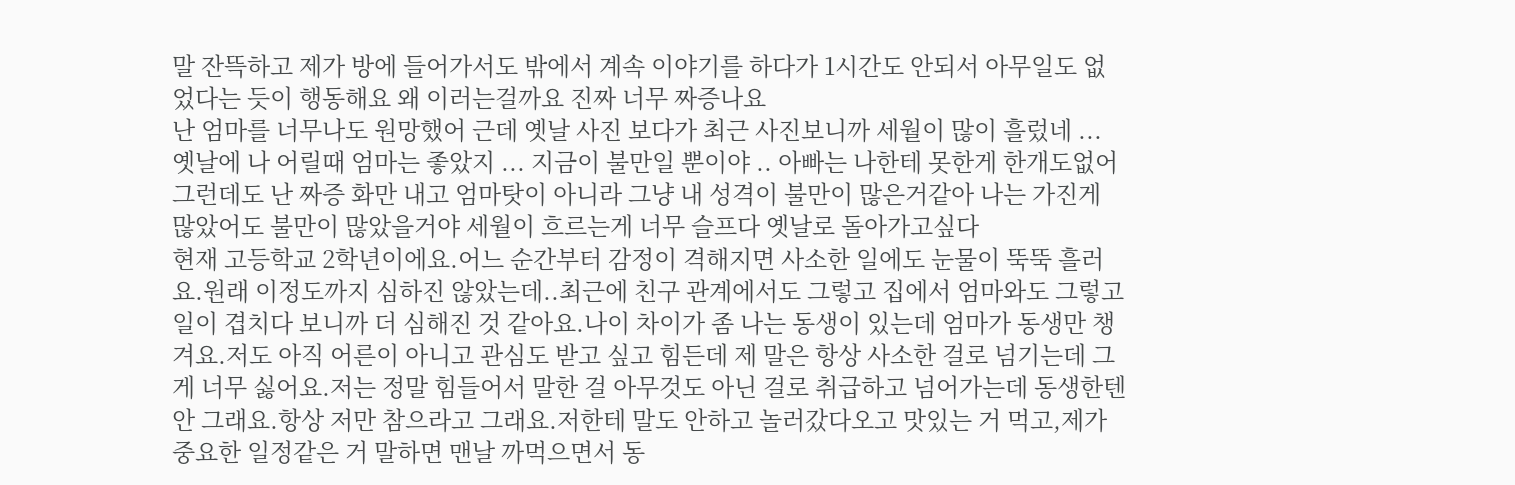말 잔뜩하고 제가 방에 들어가서도 밖에서 계속 이야기를 하다가 1시간도 안되서 아무일도 없었다는 듯이 행동해요 왜 이러는걸까요 진짜 너무 짜증나요
난 엄마를 너무나도 원망했어 근데 옛날 사진 보다가 최근 사진보니까 세월이 많이 흘렀네 ... 옛날에 나 어릴때 엄마는 좋았지 ... 지금이 불만일 뿐이야 .. 아빠는 나한테 못한게 한개도없어 그런데도 난 짜증 화만 내고 엄마탓이 아니라 그냥 내 성격이 불만이 많은거같아 나는 가진게 많았어도 불만이 많았을거야 세월이 흐르는게 너무 슬프다 옛날로 돌아가고싶다
현재 고등학교 2학년이에요.어느 순간부터 감정이 격해지면 사소한 일에도 눈물이 뚝뚝 흘러요.원래 이정도까지 심하진 않았는데..최근에 친구 관계에서도 그렇고 집에서 엄마와도 그렇고 일이 겹치다 보니까 더 심해진 것 같아요.나이 차이가 좀 나는 동생이 있는데 엄마가 동생만 챙겨요.저도 아직 어른이 아니고 관심도 받고 싶고 힘든데 제 말은 항상 사소한 걸로 넘기는데 그게 너무 싫어요.저는 정말 힘들어서 말한 걸 아무것도 아닌 걸로 취급하고 넘어가는데 동생한텐 안 그래요.항상 저만 참으라고 그래요.저한테 말도 안하고 놀러갔다오고 맛있는 거 먹고,제가 중요한 일정같은 거 말하면 맨날 까먹으면서 동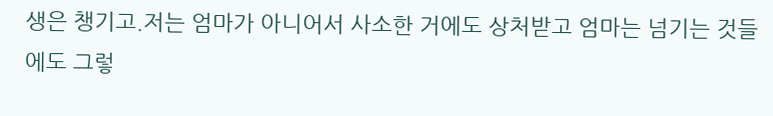생은 챙기고.저는 엄마가 아니어서 사소한 거에도 상처받고 엄마는 넘기는 것들에도 그렇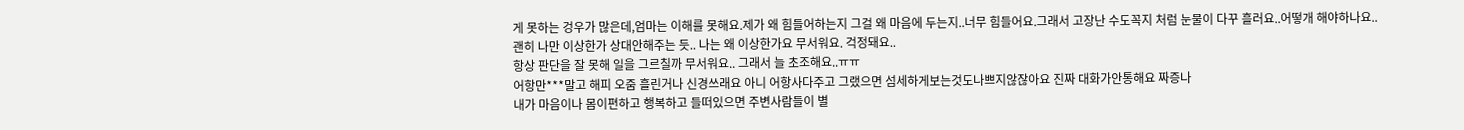게 못하는 겅우가 많은데,엄마는 이해를 못해요.제가 왜 힘들어하는지 그걸 왜 마음에 두는지..너무 힘들어요.그래서 고장난 수도꼭지 처럼 눈물이 다꾸 흘러요..어떻개 해야하나요..
괜히 나만 이상한가 상대안해주는 듯.. 나는 왜 이상한가요 무서워요. 걱정돼요..
항상 판단을 잘 못해 일을 그르칠까 무서워요.. 그래서 늘 초조해요..ㅠㅠ
어항만***말고 해피 오줌 흘린거나 신경쓰래요 아니 어항사다주고 그랬으면 섬세하게보는것도나쁘지않잖아요 진짜 대화가안통해요 짜증나
내가 마음이나 몸이편하고 행복하고 들떠있으면 주변사람들이 별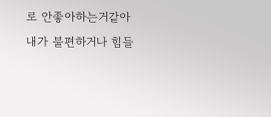로 안좋아하는거같아 내가 불편하거나 힘들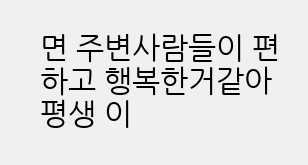면 주변사람들이 편하고 행복한거같아 평생 이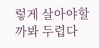렇게 살아야할까봐 두렵다